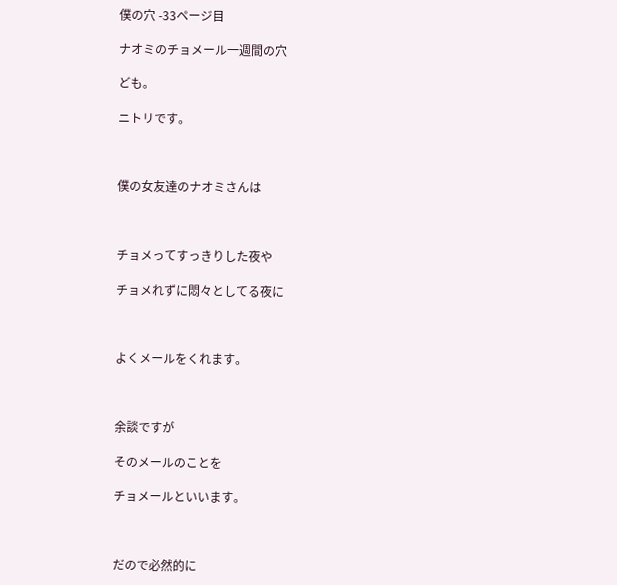僕の穴 -33ページ目

ナオミのチョメール一週間の穴

ども。

ニトリです。



僕の女友達のナオミさんは



チョメってすっきりした夜や

チョメれずに悶々としてる夜に



よくメールをくれます。



余談ですが

そのメールのことを

チョメールといいます。



だので必然的に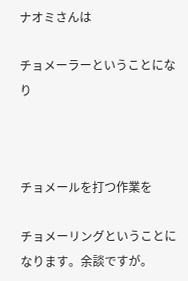ナオミさんは

チョメーラーということになり



チョメールを打つ作業を

チョメーリングということになります。余談ですが。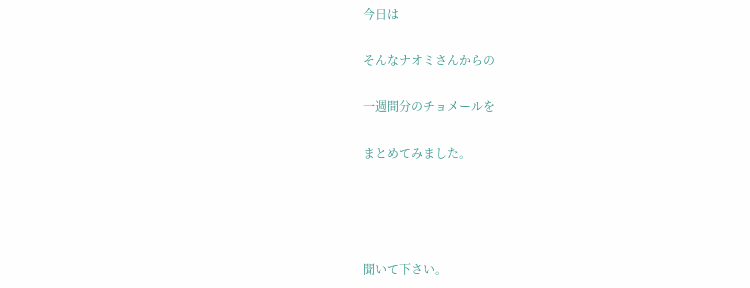今日は

そんなナオミさんからの

一週間分のチョメールを

まとめてみました。




聞いて下さい。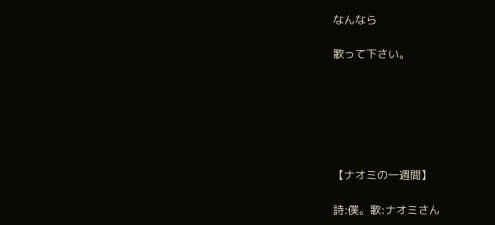なんなら

歌って下さい。






【ナオミの一週間】

詩:僕。歌:ナオミさん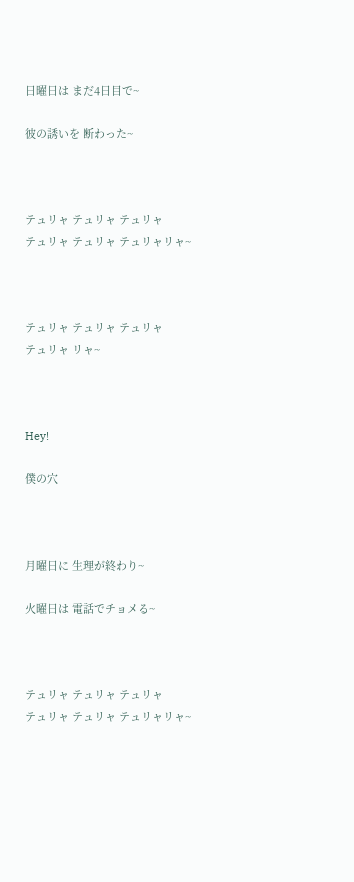日曜日は まだ4日目で~

彼の誘いを 断わった~



テュリャ テュリャ テュリャ
テュリャ テュリャ テュリャリャ~



テュリャ テュリャ テュリャ
テュリャ リャ~



Hey!

僕の穴



月曜日に 生理が終わり~

火曜日は 電話でチョメる~



テュリャ テュリャ テュリャ
テュリャ テュリャ テュリャリャ~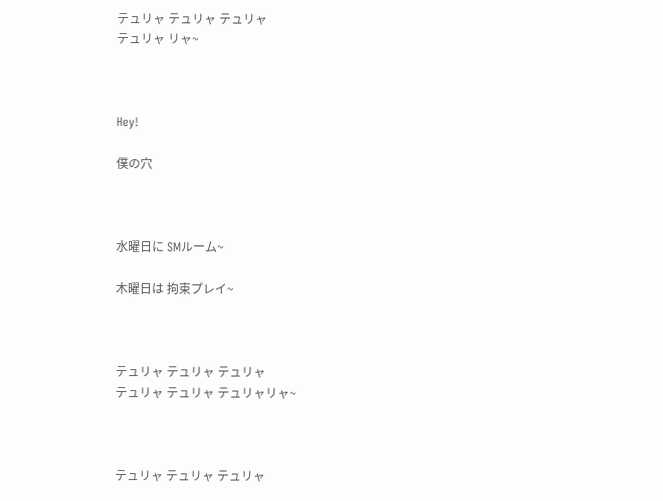テュリャ テュリャ テュリャ
テュリャ リャ~



Hey!

僕の穴



水曜日に SMルーム~

木曜日は 拘束プレイ~



テュリャ テュリャ テュリャ
テュリャ テュリャ テュリャリャ~



テュリャ テュリャ テュリャ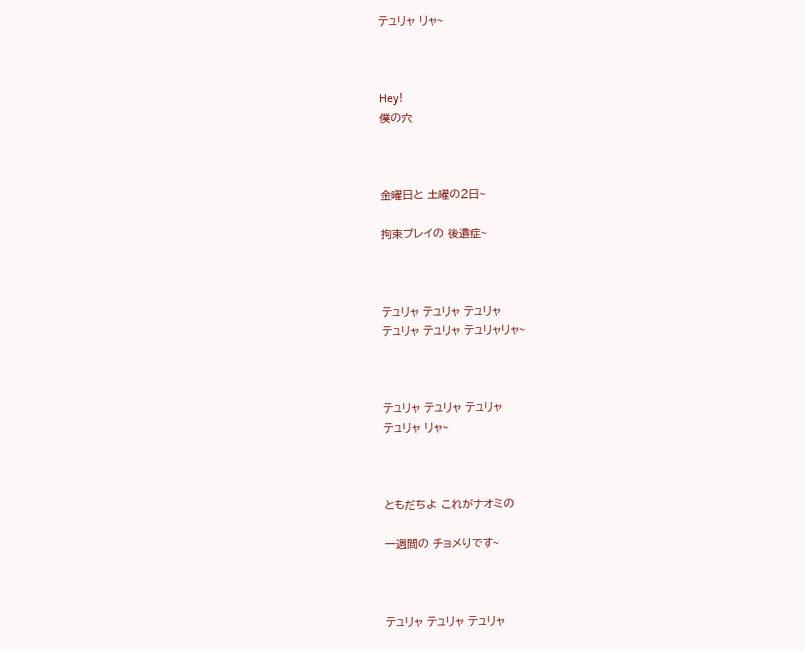テュリャ リャ~



Hey!
僕の穴



金曜日と 土曜の2日~

拘束プレイの 後遺症~



テュリャ テュリャ テュリャ
テュリャ テュリャ テュリャリャ~



テュリャ テュリャ テュリャ
テュリャ リャ~



ともだちよ これがナオミの

一週間の チョメりです~



テュリャ テュリャ テュリャ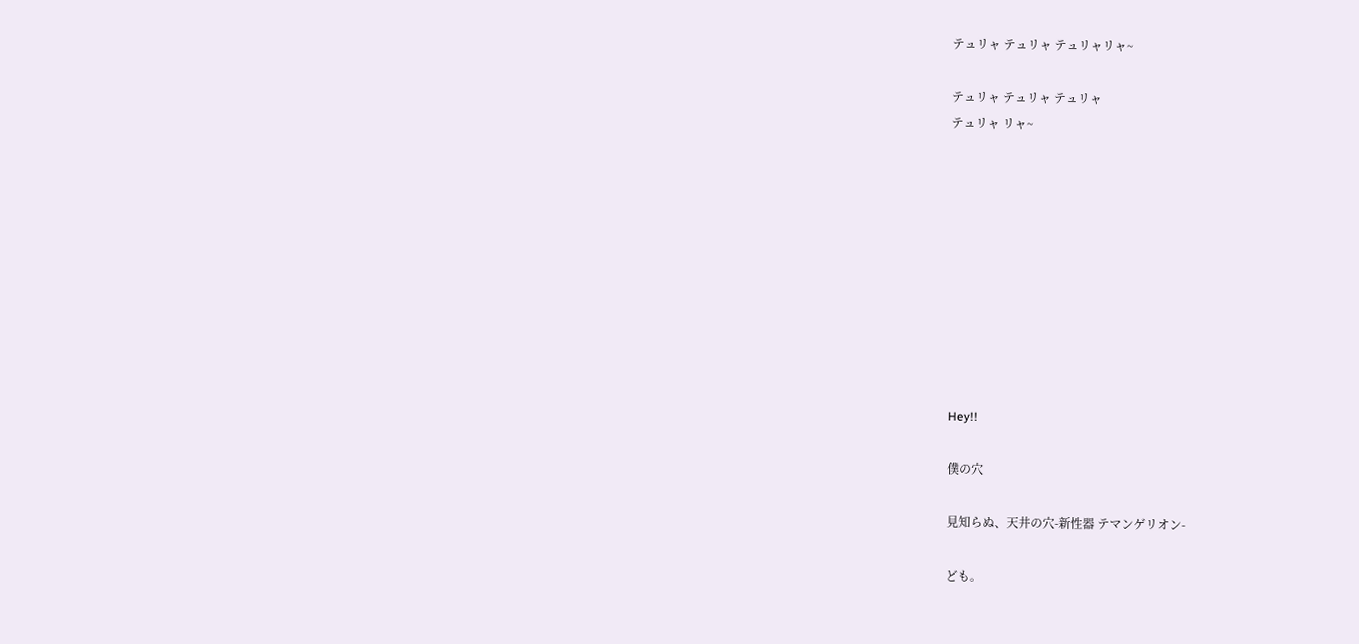テュリャ テュリャ テュリャリャ~

テュリャ テュリャ テュリャ
テュリャ リャ~










Hey!!

僕の穴

見知らぬ、天井の穴-新性器 テマンゲリオン-

ども。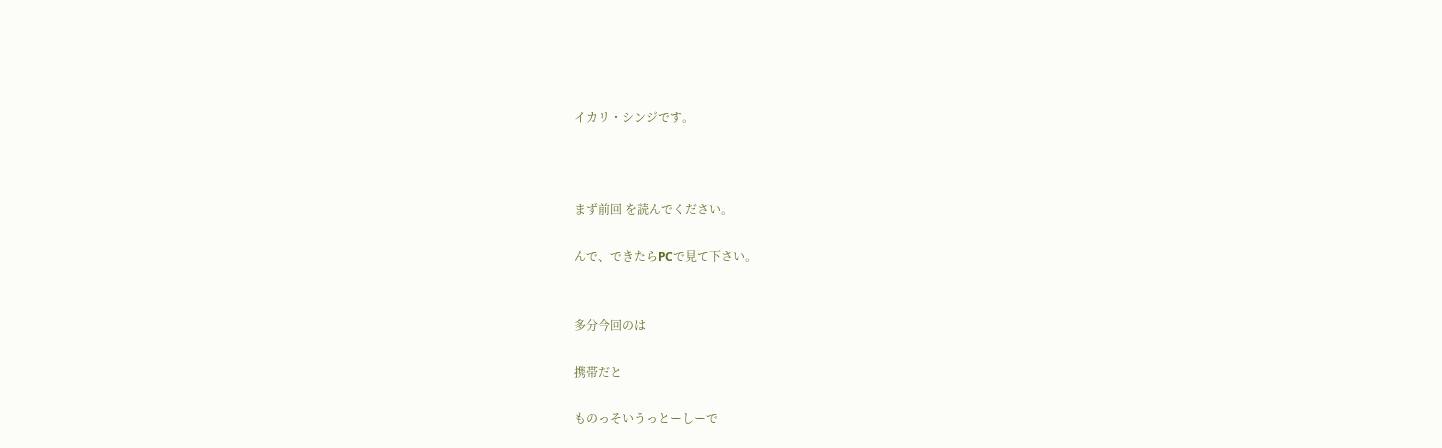イカリ・シンジです。



まず前回 を読んでください。

んで、できたらPCで見て下さい。


多分今回のは

携帯だと

ものっそいうっとーしーで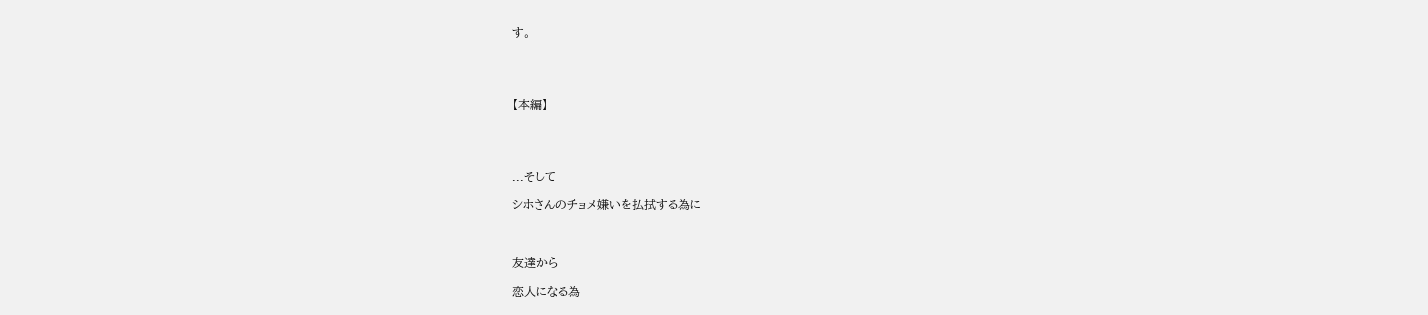す。




【本編】




...そして

シホさんのチョメ嫌いを払拭する為に



友達から

恋人になる為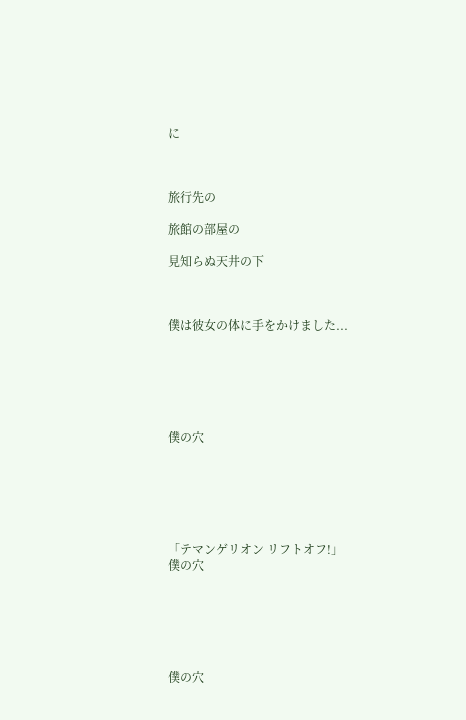に



旅行先の

旅館の部屋の

見知らぬ天井の下



僕は彼女の体に手をかけました...






僕の穴






「テマンゲリオン リフトオフ!」
僕の穴






僕の穴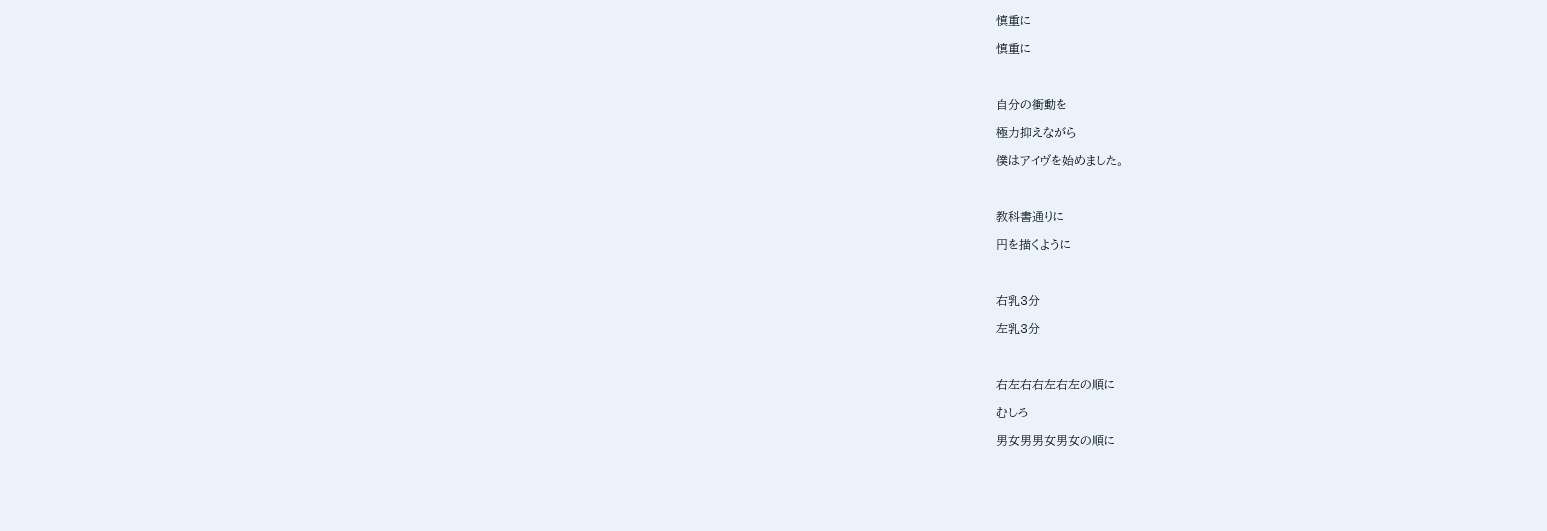慎重に

慎重に



自分の衝動を

極力抑えながら

僕はアイヴを始めました。



教科書通りに

円を描くように



右乳3分

左乳3分



右左右右左右左の順に

むしろ

男女男男女男女の順に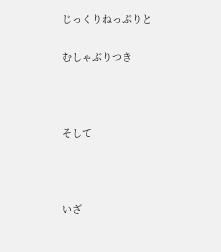じっくりねっぷりと

むしゃぶりつき



そして



いざ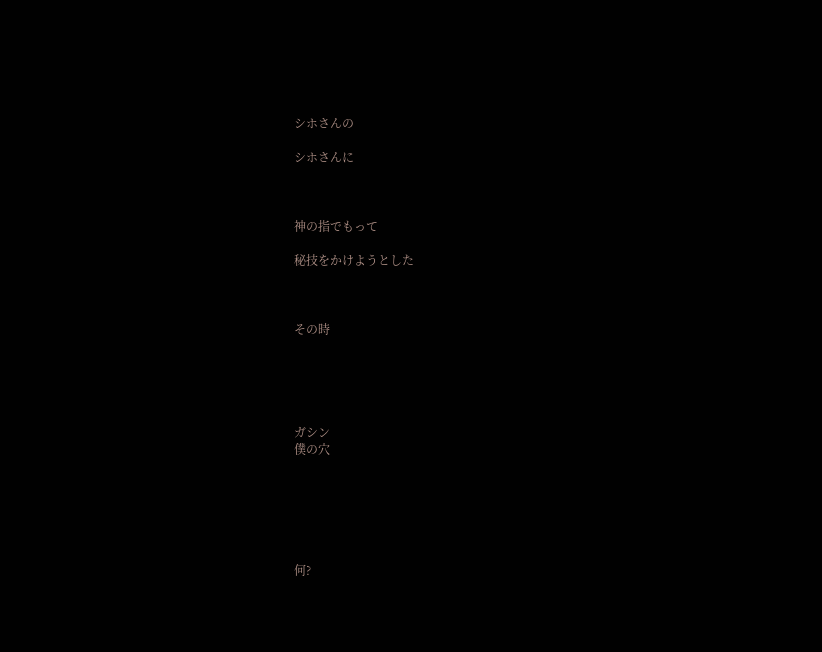シホさんの

シホさんに



神の指でもって

秘技をかけようとした



その時





ガシン
僕の穴






何?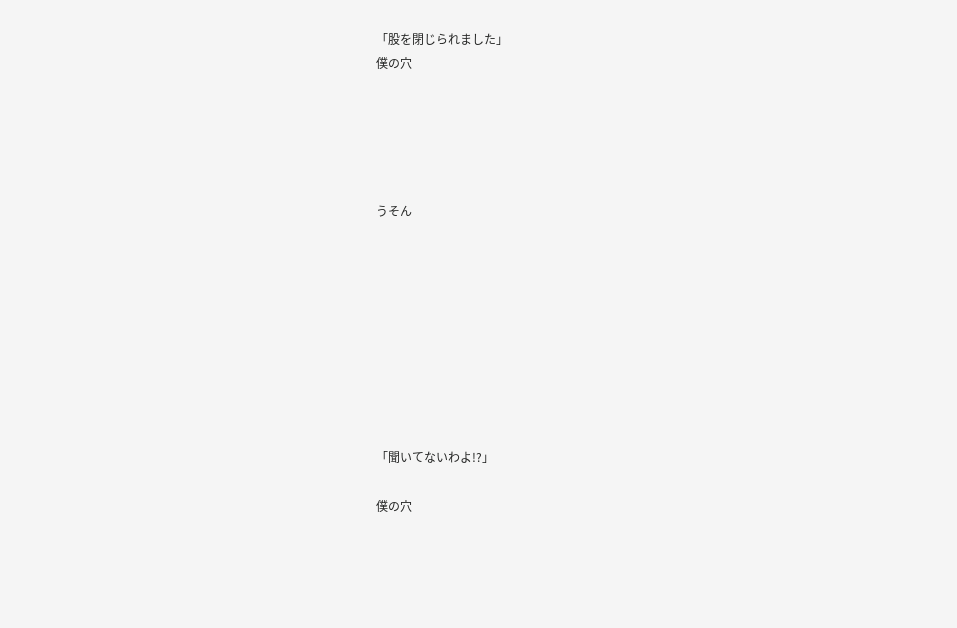「股を閉じられました」
僕の穴





うそん









「聞いてないわよ!?」

僕の穴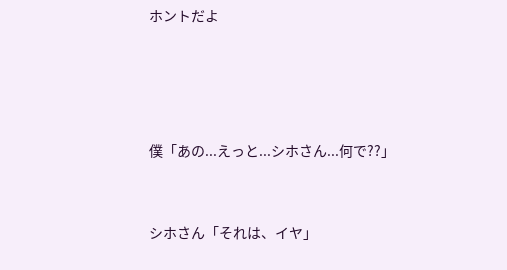ホントだよ




僕「あの...えっと...シホさん...何で??」


シホさん「それは、イヤ」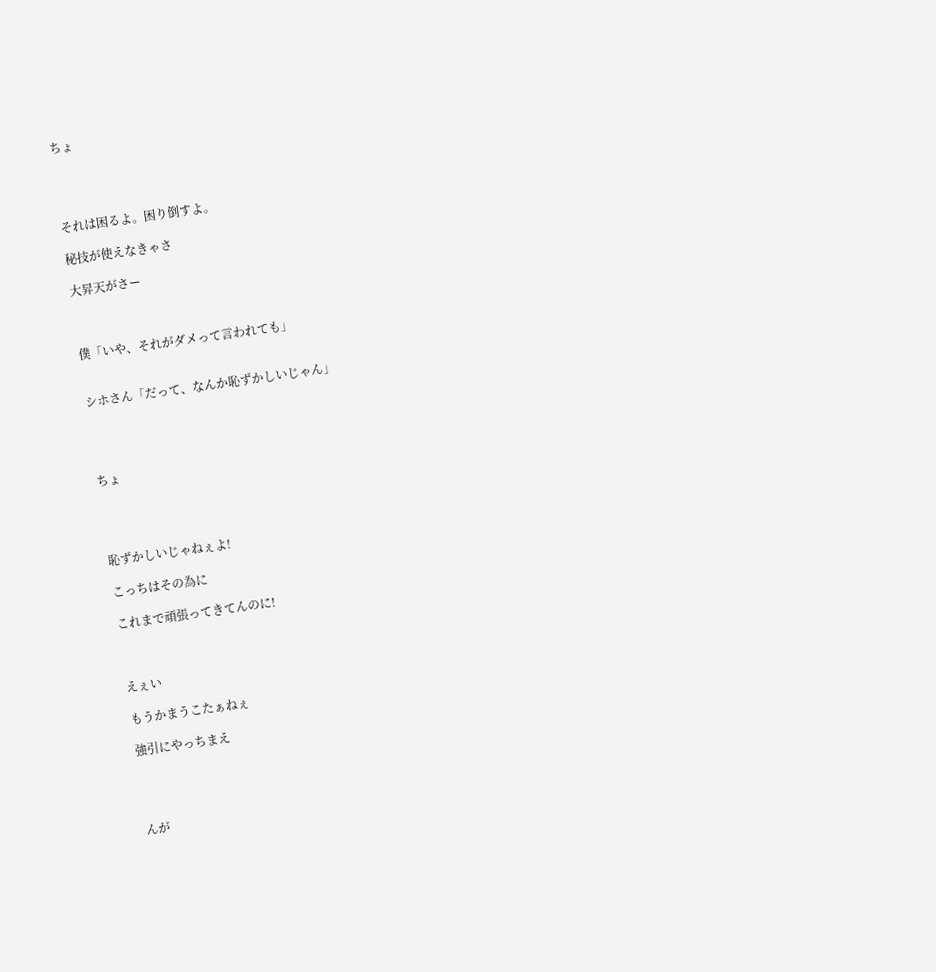ちょ




それは困るよ。困り倒すよ。

秘技が使えなきゃさ

大昇天がさー



僕「いや、それがダメって言われても」


シホさん「だって、なんか恥ずかしいじゃん」




ちょ




恥ずかしいじゃねぇよ!

こっちはその為に

これまで頑張ってきてんのに!



えぇい

もうかまうこたぁねぇ

強引にやっちまえ




んが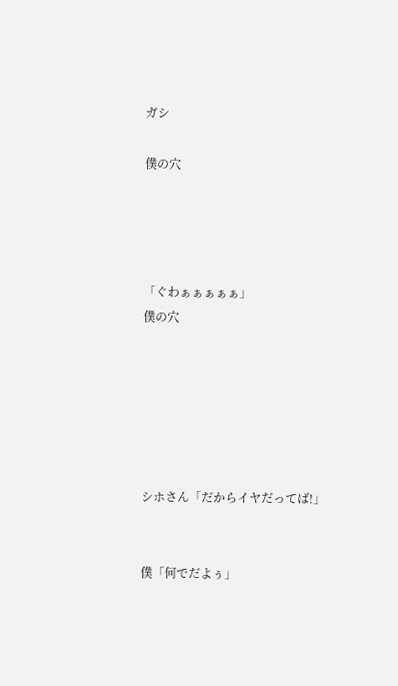ガシ

僕の穴




「ぐわぁぁぁぁぁ」
僕の穴






シホさん「だからイヤだってば!」


僕「何でだよぅ」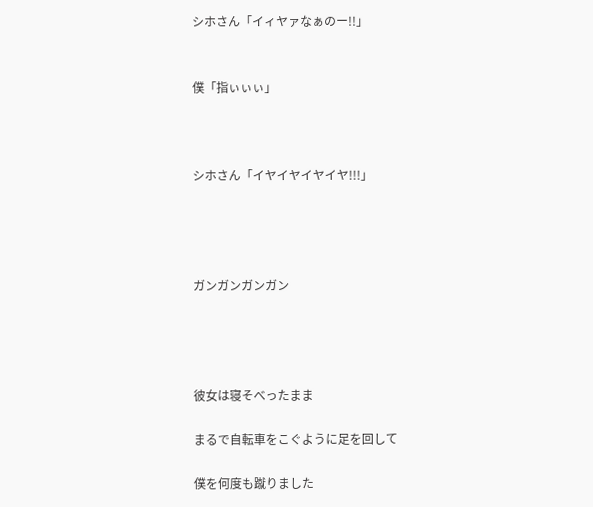シホさん「イィヤァなぁのー!!」


僕「指ぃぃぃ」



シホさん「イヤイヤイヤイヤ!!!」




ガンガンガンガン




彼女は寝そべったまま

まるで自転車をこぐように足を回して

僕を何度も蹴りました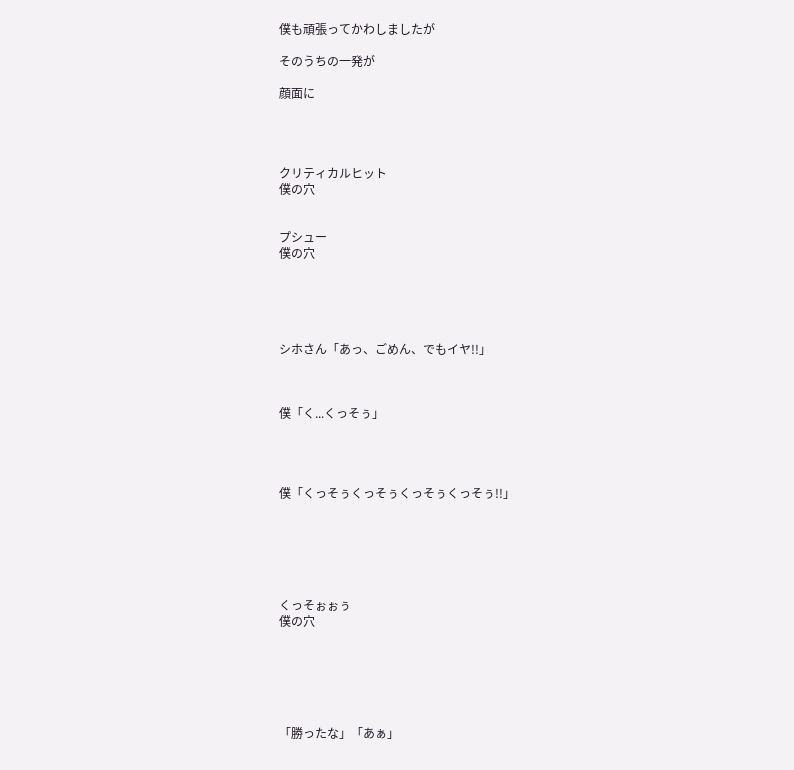僕も頑張ってかわしましたが

そのうちの一発が

顔面に




クリティカルヒット
僕の穴


プシュー
僕の穴





シホさん「あっ、ごめん、でもイヤ!!」



僕「く...くっそぅ」




僕「くっそぅくっそぅくっそぅくっそぅ!!」






くっそぉぉぅ
僕の穴






「勝ったな」「あぁ」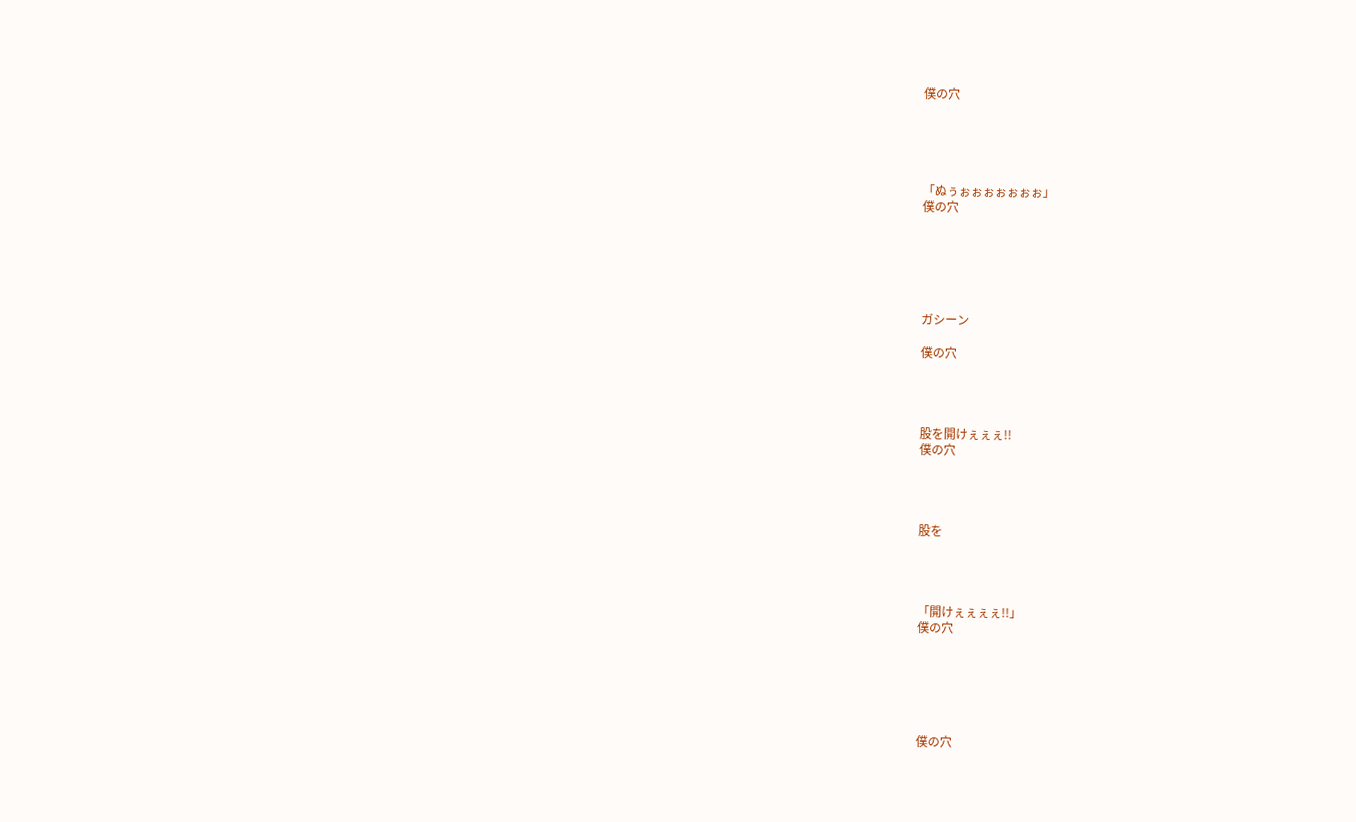僕の穴





「ぬぅぉぉぉぉぉぉぉ」
僕の穴






ガシーン

僕の穴




股を開けぇぇぇ!!
僕の穴




股を




「開けぇぇぇぇ!!」
僕の穴






僕の穴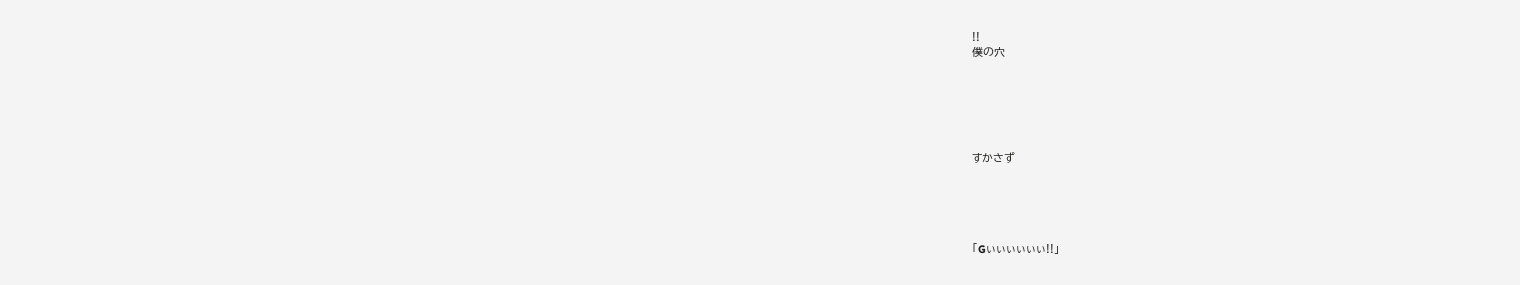!!
僕の穴






すかさず





「Gぃぃぃぃぃぃ!!」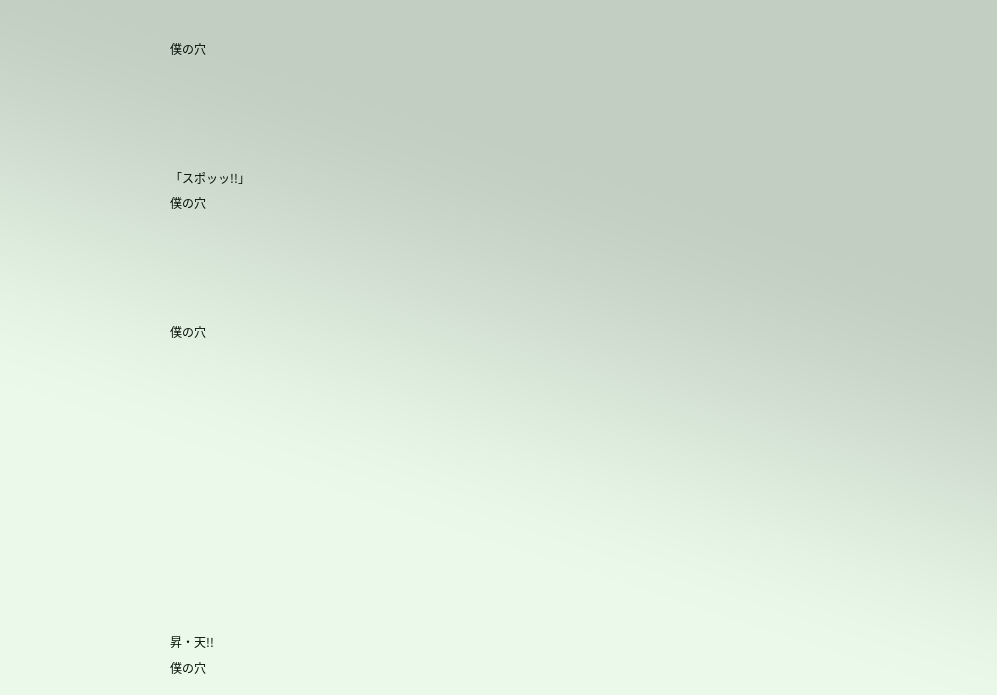僕の穴




「スポッッ!!」
僕の穴




僕の穴











昇・天!!
僕の穴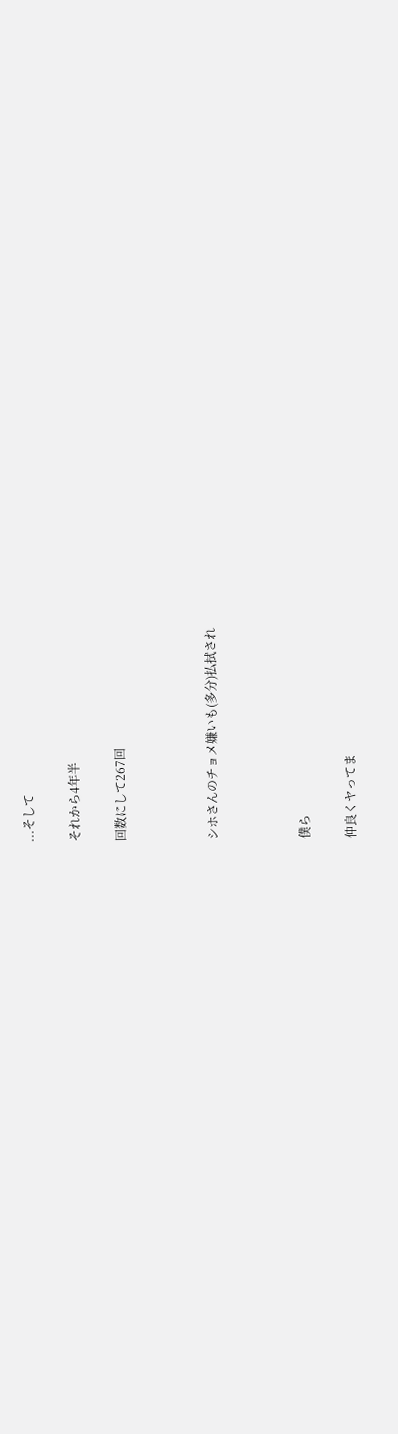...そして

それから4年半

回数にして267回



シホさんのチョメ嫌いも(多分)払拭され



僕ら

仲良くヤってま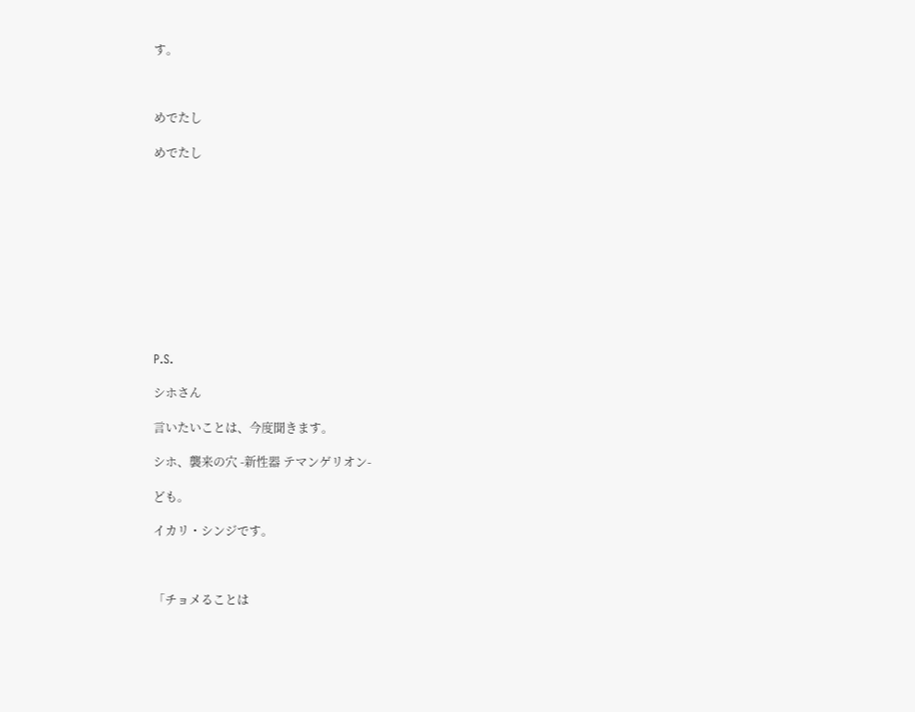す。



めでたし

めでたし











P.S.

シホさん

言いたいことは、今度聞きます。

シホ、襲来の穴 -新性器 テマンゲリオン-

ども。

イカリ・シンジです。



「チョメることは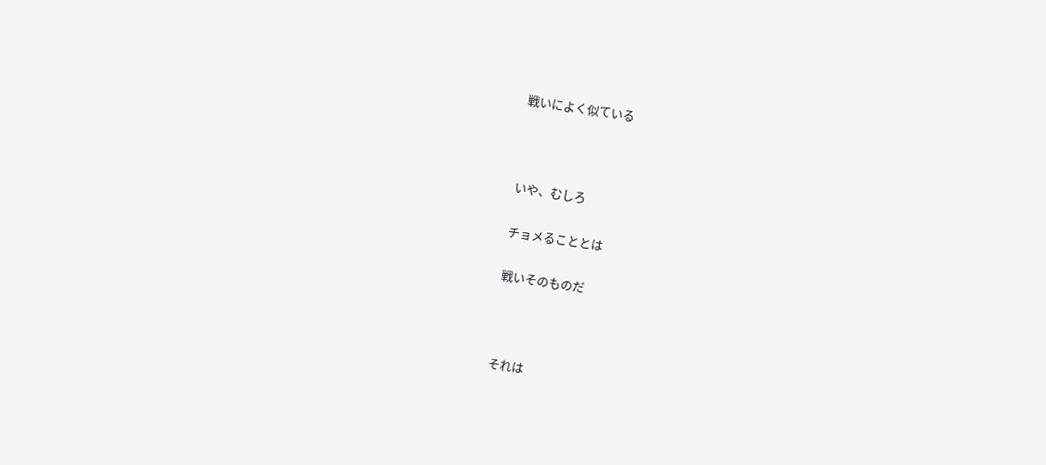戦いによく似ている



いや、むしろ

チョメることとは

戦いそのものだ



それは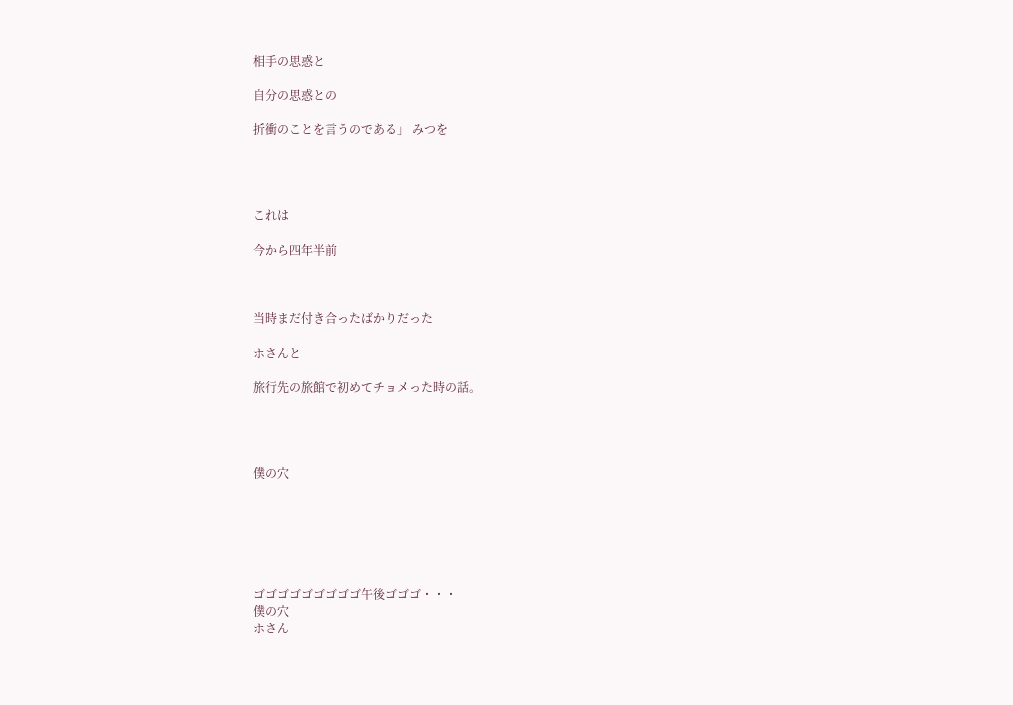相手の思惑と

自分の思惑との

折衝のことを言うのである」 みつを




これは

今から四年半前



当時まだ付き合ったばかりだった

ホさんと

旅行先の旅館で初めてチョメった時の話。




僕の穴






ゴゴゴゴゴゴゴゴゴ午後ゴゴゴ・・・
僕の穴
ホさん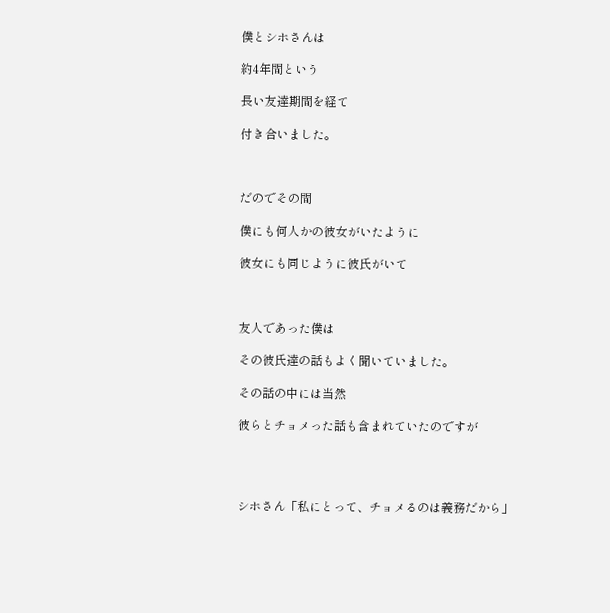僕とシホさんは

約4年間という

長い友達期間を経て

付き合いました。



だのでその間

僕にも何人かの彼女がいたように

彼女にも同じように彼氏がいて



友人であった僕は

その彼氏達の話もよく聞いていました。

その話の中には当然

彼らとチョメった話も含まれていたのですが




シホさん「私にとって、チョメるのは義務だから」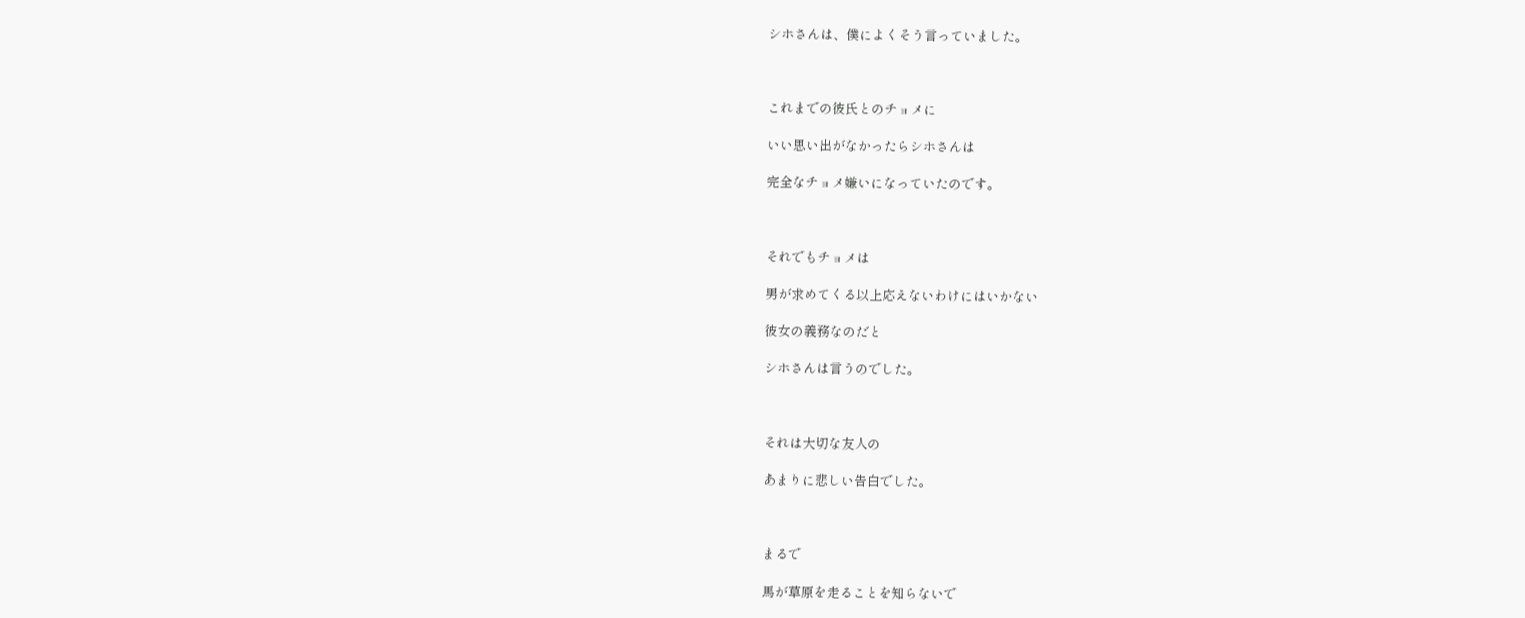シホさんは、僕によくそう言っていました。



これまでの彼氏とのチョメに

いい思い出がなかったらシホさんは

完全なチョメ嫌いになっていたのです。



それでもチョメは

男が求めてくる以上応えないわけにはいかない

彼女の義務なのだと

シホさんは言うのでした。



それは大切な友人の

あまりに悲しい告白でした。



まるで

馬が草原を走ることを知らないで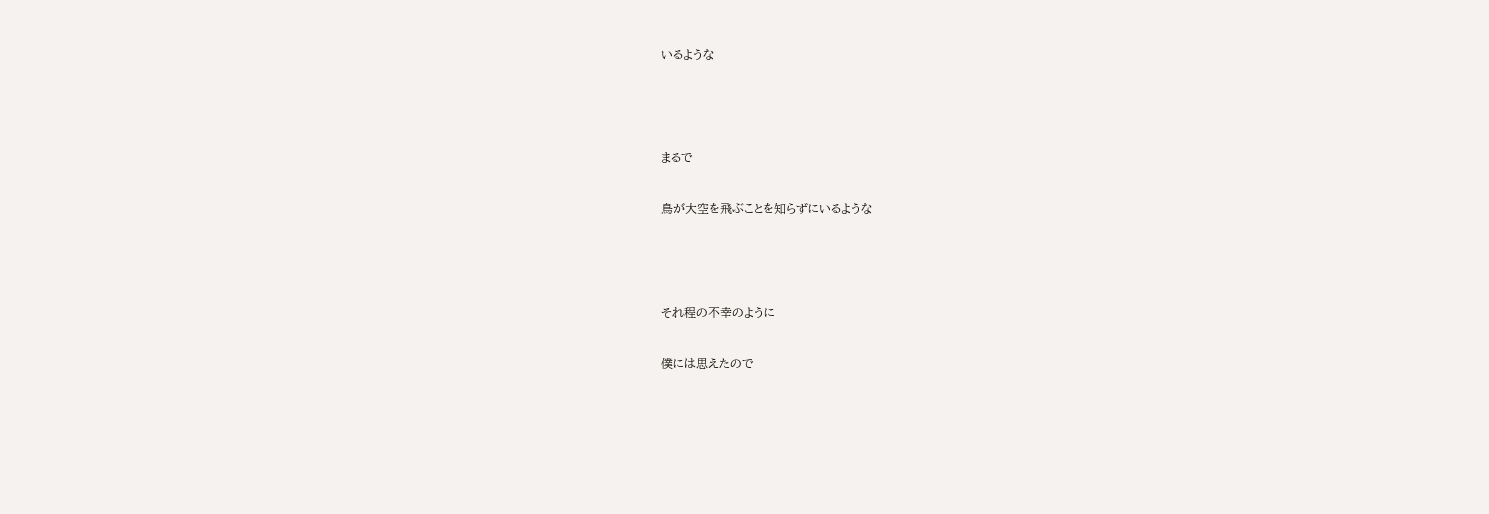いるような



まるで

鳥が大空を飛ぶことを知らずにいるような



それ程の不幸のように

僕には思えたので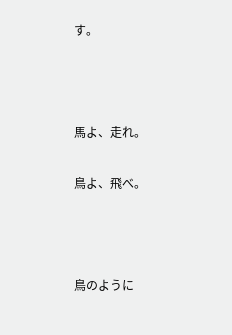す。



馬よ、走れ。

鳥よ、飛べ。



鳥のように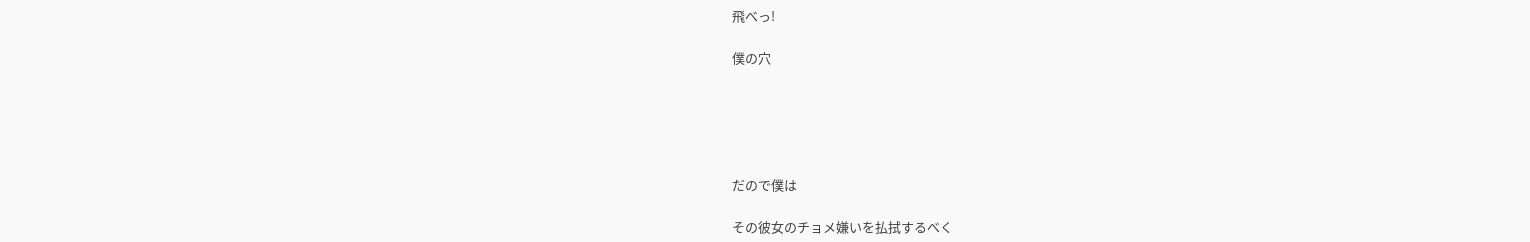飛べっ!

僕の穴





だので僕は

その彼女のチョメ嫌いを払拭するべく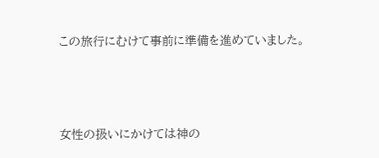この旅行にむけて事前に準備を進めていました。



女性の扱いにかけては神の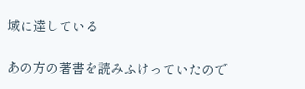域に達している

あの方の著書を読みふけっていたので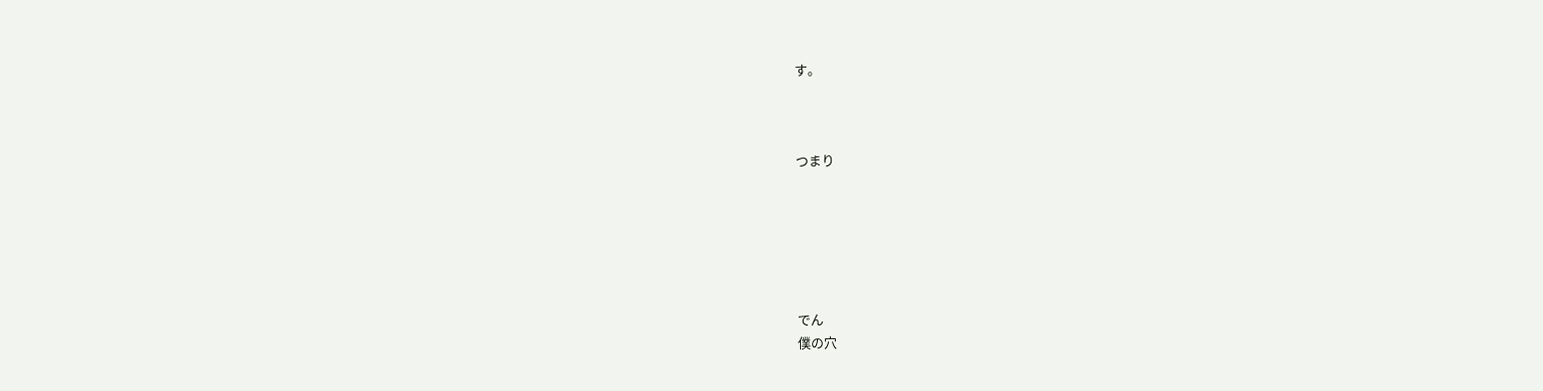す。



つまり






でん
僕の穴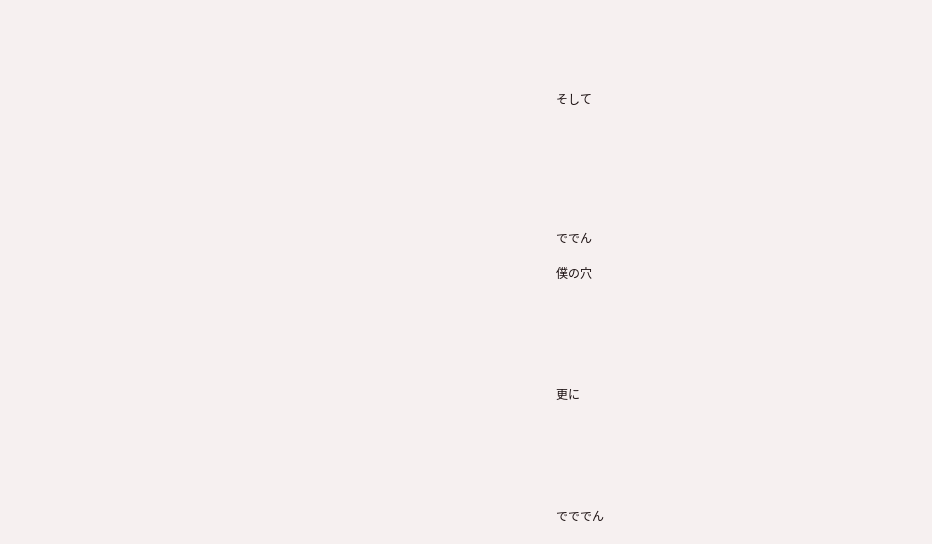そして







ででん

僕の穴






更に






でででん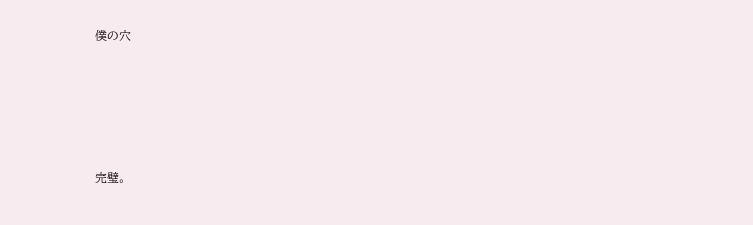僕の穴






完璧。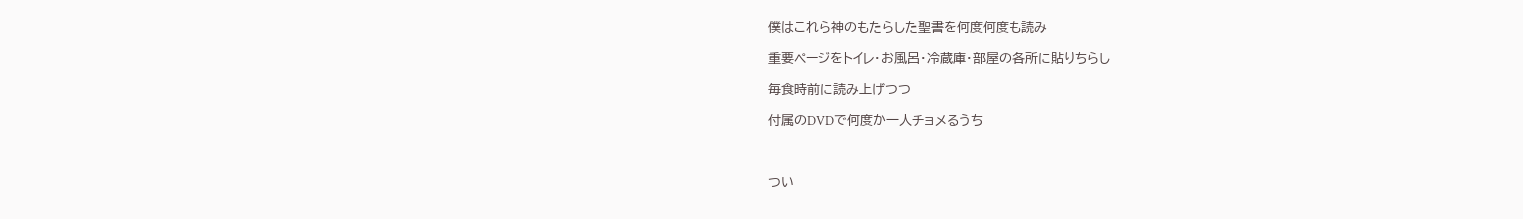僕はこれら神のもたらした聖書を何度何度も読み

重要ページをトイレ・お風呂・冷蔵庫・部屋の各所に貼りちらし

毎食時前に読み上げつつ

付属のDVDで何度か一人チョメるうち



つい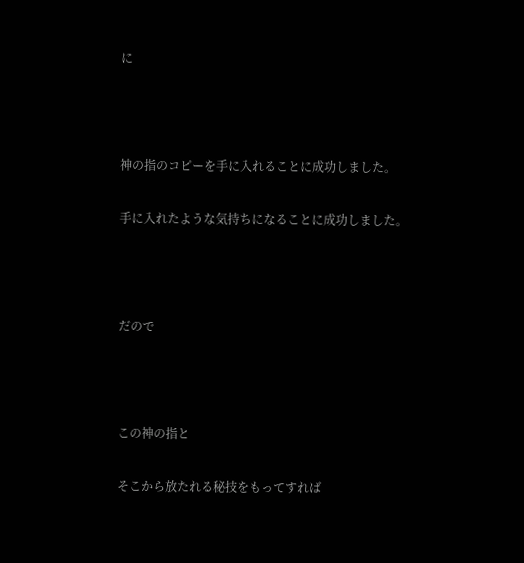に



神の指のコピーを手に入れることに成功しました。

手に入れたような気持ちになることに成功しました。



だので



この神の指と

そこから放たれる秘技をもってすれば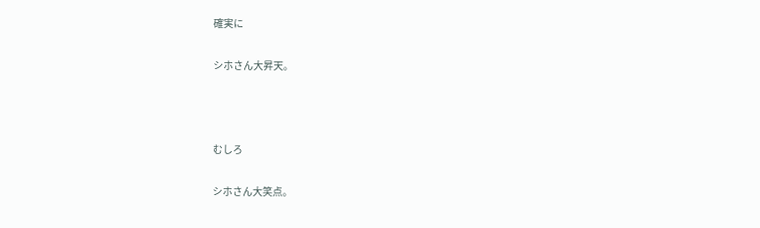確実に

シホさん大昇天。



むしろ

シホさん大笑点。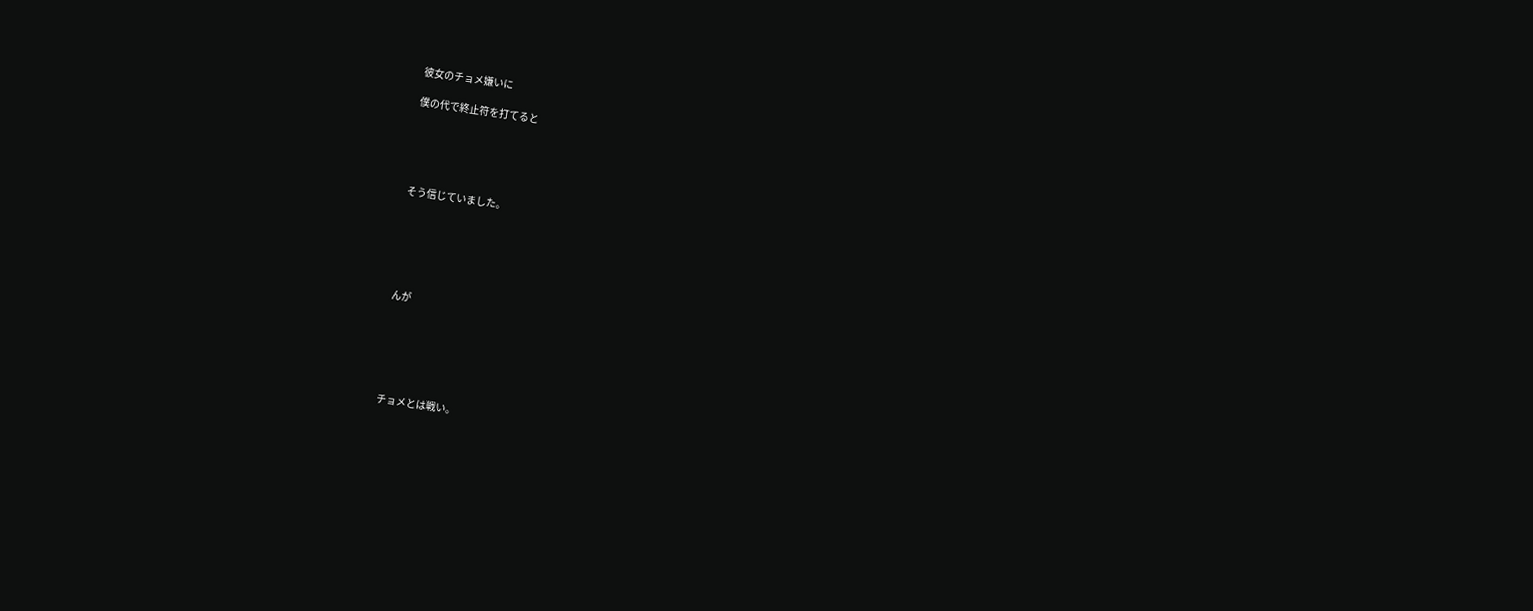彼女のチョメ嫌いに

僕の代で終止符を打てると





そう信じていました。






んが






チョメとは戦い。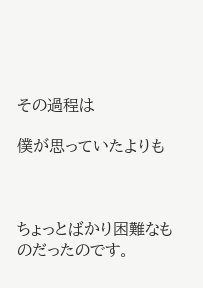その過程は

僕が思っていたよりも



ちょっとばかり困難なものだったのです。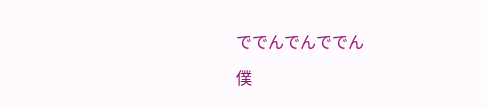ででんでんででん

僕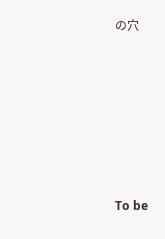の穴






To be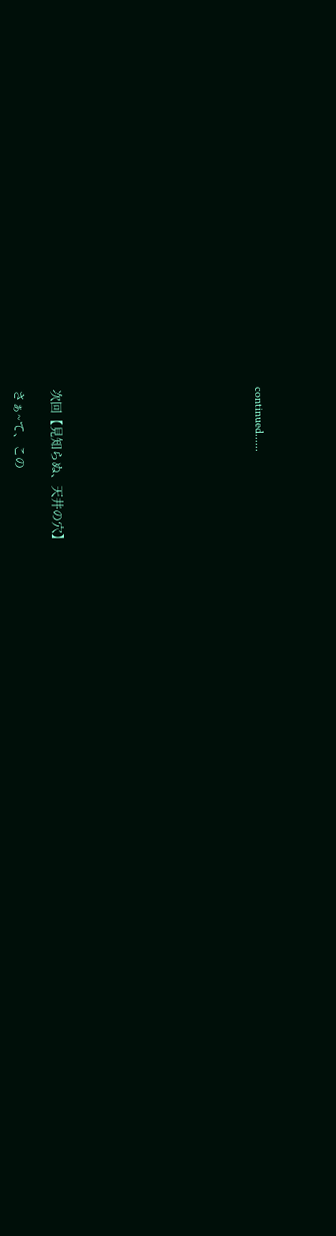continued......










次回【見知らぬ、天井の穴】

さぁ~て、この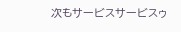次もサービスサービスゥ